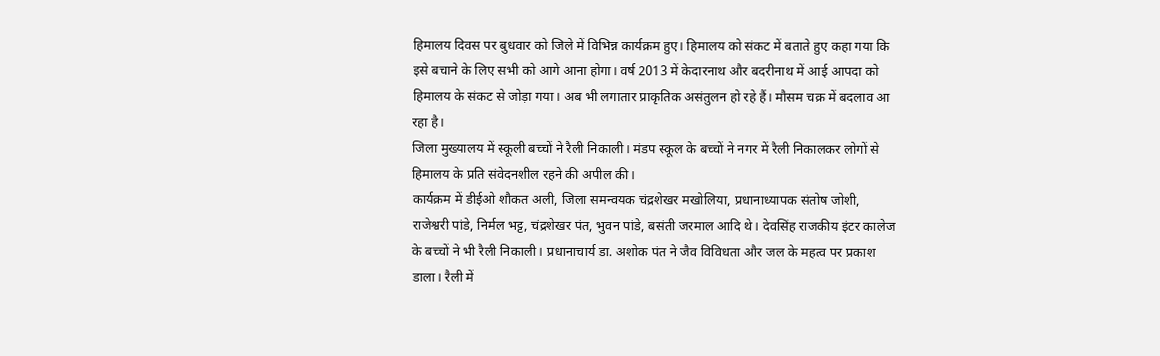हिमालय दिवस पर बुधवार को जिले में विभिन्न कार्यक्रम हुए। हिमालय को संकट में बताते हुए कहा गया कि इसे बचाने के लिए सभी को आगे आना होगा। वर्ष 2013 में केदारनाथ और बदरीनाथ में आई आपदा को हिमालय के संकट से जोड़ा गया। अब भी लगातार प्राकृतिक असंतुलन हो रहे हैं। मौसम चक्र में बदलाव आ रहा है।
जिला मुख्यालय में स्कूली बच्चों ने रैली निकाली। मंडप स्कूल के बच्चों ने नगर में रैली निकालकर लोगों से हिमालय के प्रति संवेदनशील रहने की अपील की।
कार्यक्रम में डीईओ शौकत अली, जिला समन्वयक चंद्रशेखर मखोलिया, प्रधानाध्यापक संतोष जोशी, राजेश्वरी पांडे, निर्मल भट्ट, चंद्रशेखर पंत, भुवन पांडे, बसंती जरमाल आदि थे। देवसिंह राजकीय इंटर कालेज के बच्चों ने भी रैली निकाली। प्रधानाचार्य डा. अशोक पंत ने जैव विविधता और जल के महत्व पर प्रकाश डाला। रैली में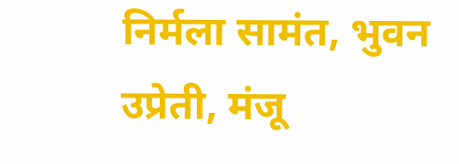निर्मला सामंत, भुवन उप्रेती, मंजू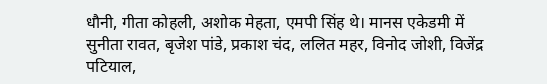धौनी, गीता कोहली, अशोक मेहता, एमपी सिंह थे। मानस एकेडमी में सुनीता रावत, बृजेश पांडे, प्रकाश चंद, ललित महर, विनोद जोशी, विजेंद्र पटियाल,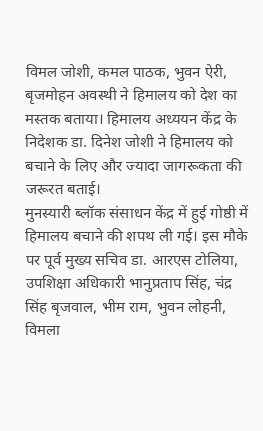विमल जोशी, कमल पाठक, भुवन ऐरी, बृजमोहन अवस्थी ने हिमालय को देश का मस्तक बताया। हिमालय अध्ययन केंद्र के निदेशक डा. दिनेश जोशी ने हिमालय को बचाने के लिए और ज्यादा जागरूकता की जरूरत बताई।
मुनस्यारी ब्लॉक संसाधन केंद्र में हुई गोष्ठी में हिमालय बचाने की शपथ ली गई। इस मौके पर पूर्व मुख्य सचिव डा. आरएस टोलिया, उपशिक्षा अधिकारी भानुप्रताप सिंह, चंद्र सिंह बृजवाल, भीम राम, भुवन लोहनी, विमला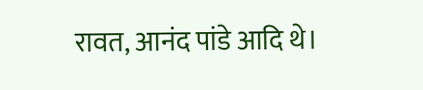रावत, आनंद पांडे आदि थे।